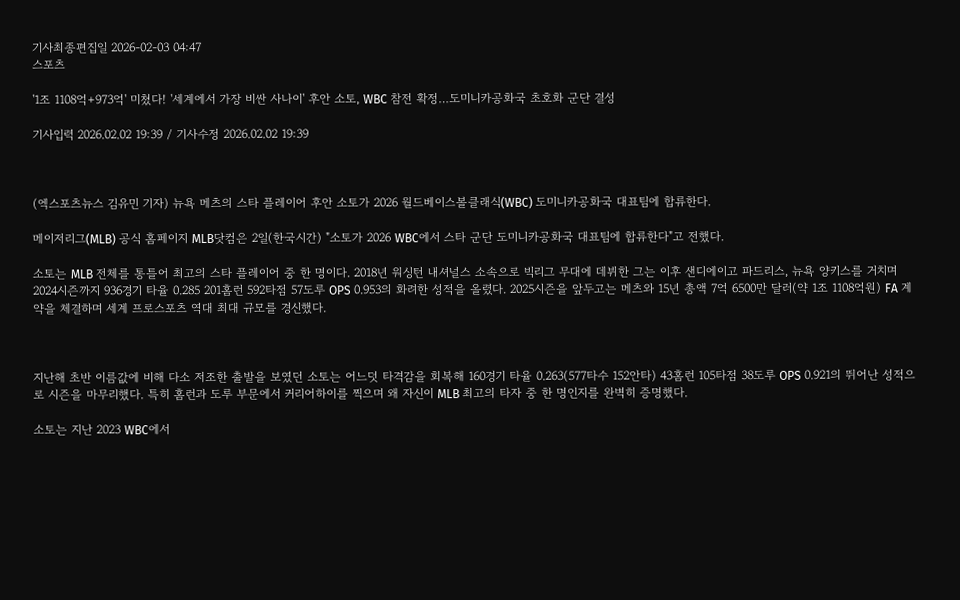기사최종편집일 2026-02-03 04:47
스포츠

'1조 1108억+973억' 미쳤다! '세계에서 가장 비싼 사나이' 후안 소토, WBC 참전 확정…도미니카공화국 초호화 군단 결성

기사입력 2026.02.02 19:39 / 기사수정 2026.02.02 19:39



(엑스포츠뉴스 김유민 기자) 뉴욕 메츠의 스타 플레이어 후안 소토가 2026 월드베이스볼클래식(WBC) 도미니카공화국 대표팀에 합류한다.

메이저리그(MLB) 공식 홈페이지 MLB닷컴은 2일(한국시간) "소토가 2026 WBC에서 스타 군단 도미니카공화국 대표팀에 합류한다"고 전했다.

소토는 MLB 전체를 통틀어 최고의 스타 플레이어 중 한 명이다. 2018년 워싱턴 내셔널스 소속으로 빅리그 무대에 데뷔한 그는 이후 샌디에이고 파드리스, 뉴욕 양키스를 거치며 2024시즌까지 936경기 타율 0.285 201홈런 592타점 57도루 OPS 0.953의 화려한 성적을 올렸다. 2025시즌을 앞두고는 메츠와 15년 총액 7억 6500만 달러(약 1조 1108억원) FA 계약을 체결하며 세계 프로스포츠 역대 최대 규모를 경신했다.



지난해 초반 이름값에 비해 다소 저조한 출발을 보였던 소토는 어느덧 타격감을 회복해 160경기 타율 0.263(577타수 152안타) 43홈런 105타점 38도루 OPS 0.921의 뛰어난 성적으로 시즌을 마무리했다. 특히 홈런과 도루 부문에서 커리어하이를 찍으며 왜 자신이 MLB 최고의 타자 중 한 명인지를 완벽히 증명했다.

소토는 지난 2023 WBC에서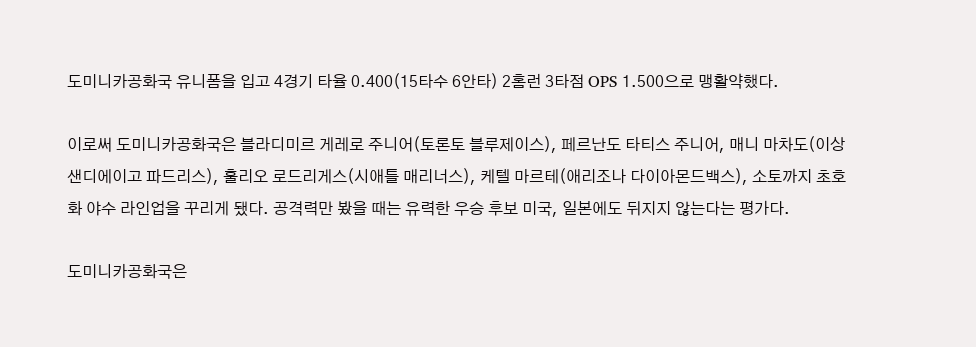도미니카공화국 유니폼을 입고 4경기 타율 0.400(15타수 6안타) 2홈런 3타점 OPS 1.500으로 맹활약했다.

이로써 도미니카공화국은 블라디미르 게레로 주니어(토론토 블루제이스), 페르난도 타티스 주니어, 매니 마차도(이상 샌디에이고 파드리스), 훌리오 로드리게스(시애틀 매리너스), 케텔 마르테(애리조나 다이아몬드백스), 소토까지 초호화 야수 라인업을 꾸리게 됐다. 공격력만 봤을 때는 유력한 우승 후보 미국, 일본에도 뒤지지 않는다는 평가다.

도미니카공화국은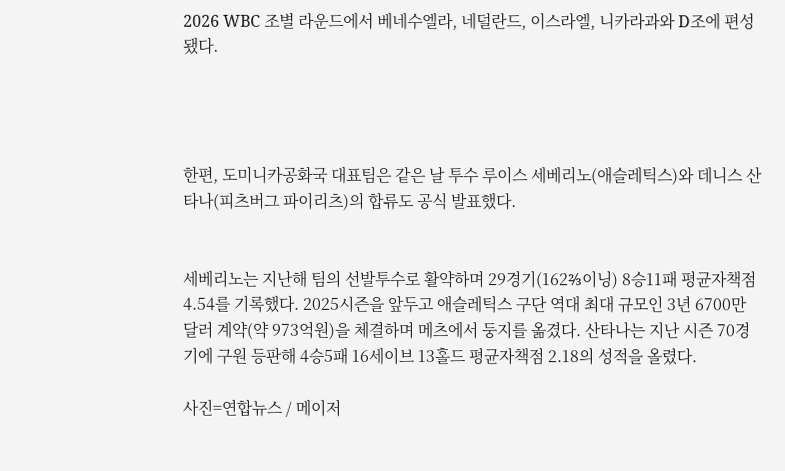2026 WBC 조별 라운드에서 베네수엘라, 네덜란드, 이스라엘, 니카라과와 D조에 편성됐다.




한편, 도미니카공화국 대표팀은 같은 날 투수 루이스 세베리노(애슬레틱스)와 데니스 산타나(피츠버그 파이리츠)의 합류도 공식 발표했다.


세베리노는 지난해 팀의 선발투수로 활약하며 29경기(162⅔이닝) 8승11패 평균자책점 4.54를 기록했다. 2025시즌을 앞두고 애슬레틱스 구단 역대 최대 규모인 3년 6700만 달러 계약(약 973억원)을 체결하며 메츠에서 둥지를 옮겼다. 산타나는 지난 시즌 70경기에 구원 등판해 4승5패 16세이브 13홀드 평균자책점 2.18의 성적을 올렸다.

사진=연합뉴스 / 메이저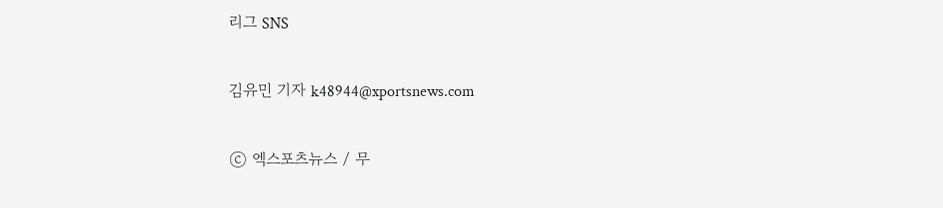리그 SNS

김유민 기자 k48944@xportsnews.com

ⓒ 엑스포츠뉴스 / 무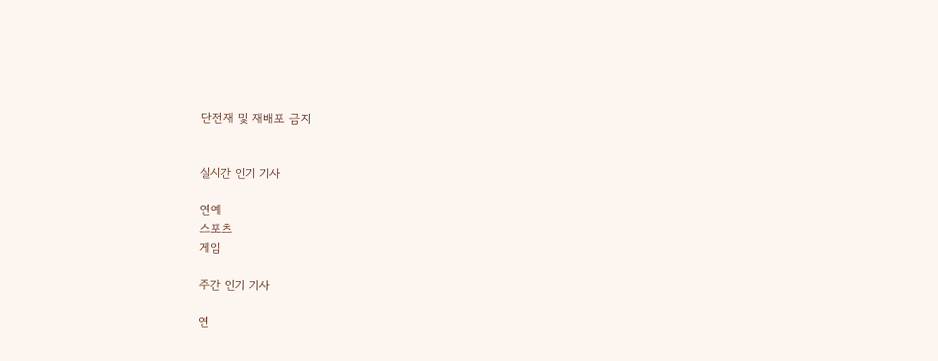단전재 및 재배포 금지


실시간 인기 기사

연예
스포츠
게임

주간 인기 기사

연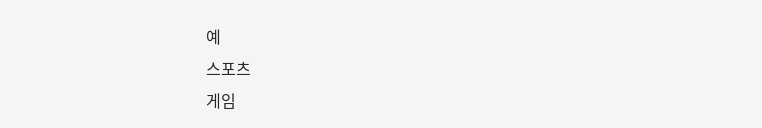예
스포츠
게임